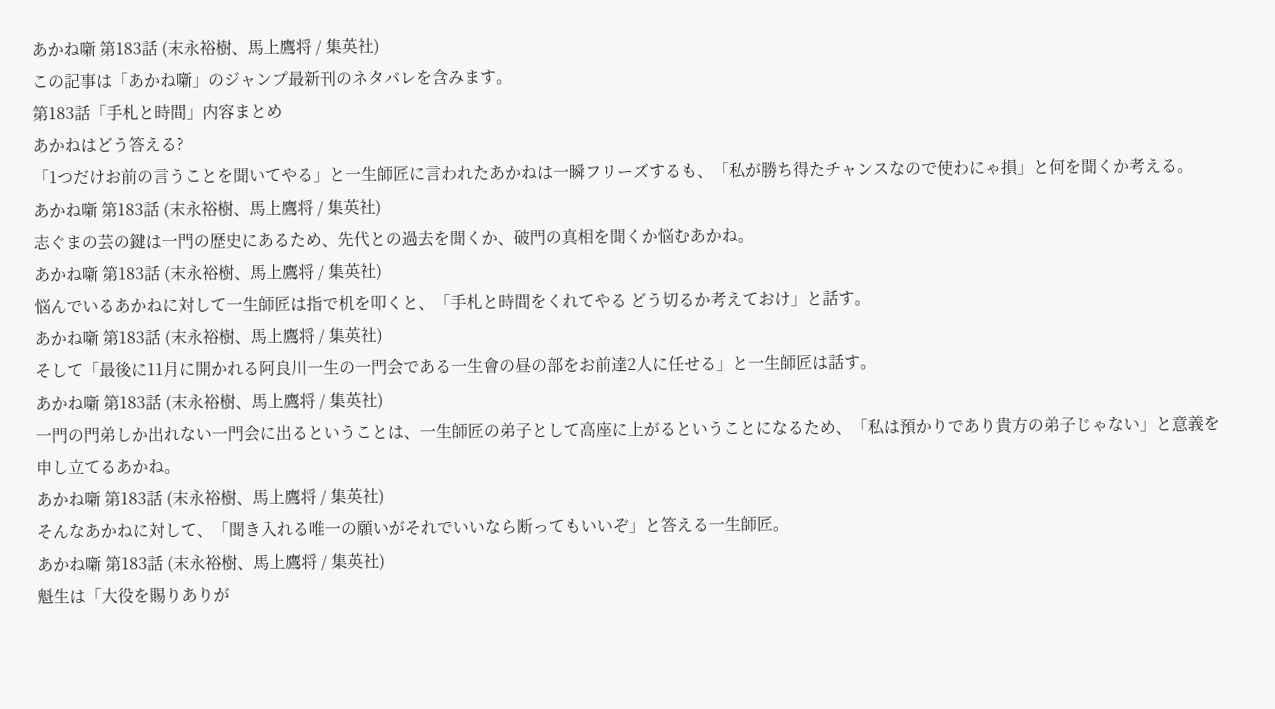あかね噺 第183話 (末永裕樹、馬上鷹将 / 集英社)
この記事は「あかね噺」のジャンプ最新刊のネタバレを含みます。
第183話「手札と時間」内容まとめ
あかねはどう答える?
「1つだけお前の言うことを聞いてやる」と一生師匠に言われたあかねは一瞬フリーズするも、「私が勝ち得たチャンスなので使わにゃ損」と何を聞くか考える。
あかね噺 第183話 (末永裕樹、馬上鷹将 / 集英社)
志ぐまの芸の鍵は一門の歴史にあるため、先代との過去を聞くか、破門の真相を聞くか悩むあかね。
あかね噺 第183話 (末永裕樹、馬上鷹将 / 集英社)
悩んでいるあかねに対して一生師匠は指で机を叩くと、「手札と時間をくれてやる どう切るか考えておけ」と話す。
あかね噺 第183話 (末永裕樹、馬上鷹将 / 集英社)
そして「最後に11月に開かれる阿良川一生の一門会である一生會の昼の部をお前達2人に任せる」と一生師匠は話す。
あかね噺 第183話 (末永裕樹、馬上鷹将 / 集英社)
一門の門弟しか出れない一門会に出るということは、一生師匠の弟子として高座に上がるということになるため、「私は預かりであり貴方の弟子じゃない」と意義を申し立てるあかね。
あかね噺 第183話 (末永裕樹、馬上鷹将 / 集英社)
そんなあかねに対して、「聞き入れる唯一の願いがそれでいいなら断ってもいいぞ」と答える一生師匠。
あかね噺 第183話 (末永裕樹、馬上鷹将 / 集英社)
魁生は「大役を賜りありが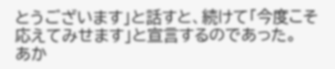とうございます」と話すと、続けて「今度こそ応えてみせます」と宣言するのであった。
あか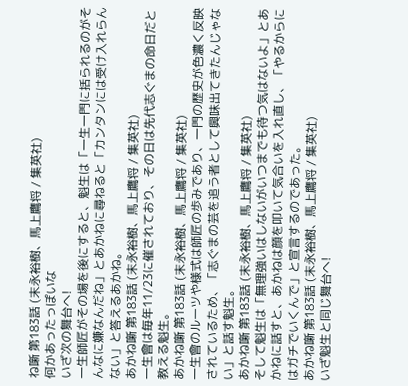ね噺 第183話 (末永裕樹、馬上鷹将 / 集英社)
何かあったっぽいな
いざ次の舞台へ!
一生師匠がその場を後にすると、魁生は「一生一門に括られるのがそんなに嫌なんだね」とあかねに尋ねると「カンタンには受け入れらんない」と答えるあかね。
あかね噺 第183話 (末永裕樹、馬上鷹将 / 集英社)
一生會は毎年11/23に催されており、その日は先代志ぐまの命日だと教える魁生。
あかね噺 第183話 (末永裕樹、馬上鷹将 / 集英社)
一生會のルーツや様式は師匠の歩みであり、一門の歴史が色濃く反映されているため、「志ぐまの芸を追う者として興味出てきたんじゃない」と話す魁生。
あかね噺 第183話 (末永裕樹、馬上鷹将 / 集英社)
そして魁生は「無理強いはしないがいつまでも待つ気はないよ」とあかねに話すと、あかねは顔を叩いて気合いを入れ直し、「やるからにはガチでいくんで」と宣言するのであった。
あかね噺 第183話 (末永裕樹、馬上鷹将 / 集英社)
いざ魁生と同じ舞台へ!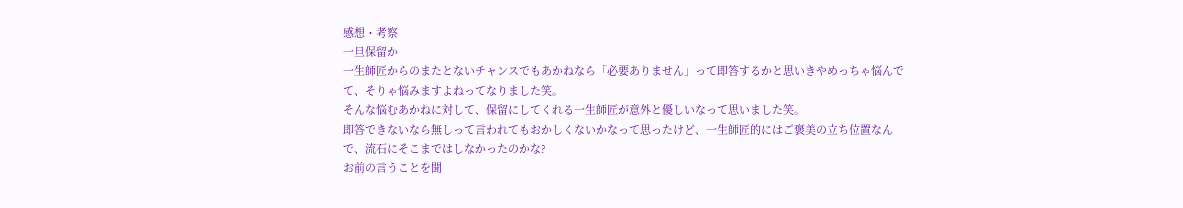感想・考察
一旦保留か
一生師匠からのまたとないチャンスでもあかねなら「必要ありません」って即答するかと思いきやめっちゃ悩んでて、そりゃ悩みますよねってなりました笑。
そんな悩むあかねに対して、保留にしてくれる一生師匠が意外と優しいなって思いました笑。
即答できないなら無しって言われてもおかしくないかなって思ったけど、一生師匠的にはご褒美の立ち位置なんで、流石にそこまではしなかったのかな?
お前の言うことを聞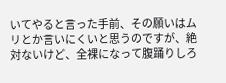いてやると言った手前、その願いはムリとか言いにくいと思うのですが、絶対ないけど、全裸になって腹踊りしろ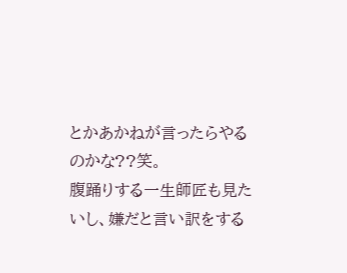とかあかねが言ったらやるのかな??笑。
腹踊りする一生師匠も見たいし、嫌だと言い訳をする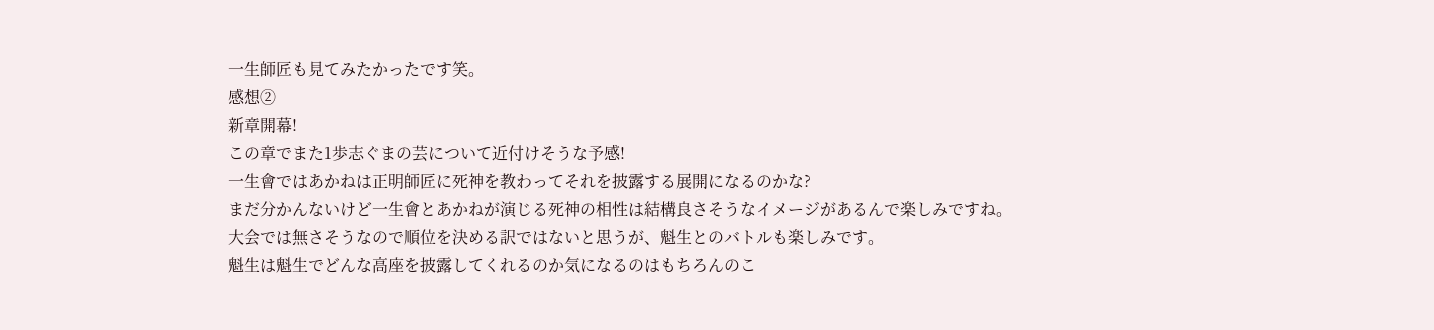一生師匠も見てみたかったです笑。
感想②
新章開幕!
この章でまた1歩志ぐまの芸について近付けそうな予感!
一生會ではあかねは正明師匠に死神を教わってそれを披露する展開になるのかな?
まだ分かんないけど一生會とあかねが演じる死神の相性は結構良さそうなイメージがあるんで楽しみですね。
大会では無さそうなので順位を決める訳ではないと思うが、魁生とのバトルも楽しみです。
魁生は魁生でどんな高座を披露してくれるのか気になるのはもちろんのこ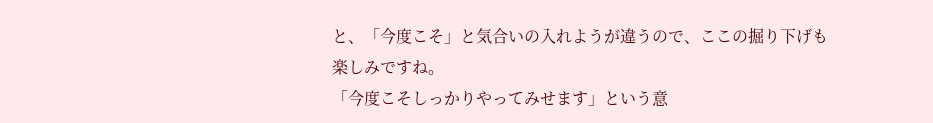と、「今度こそ」と気合いの入れようが違うので、ここの掘り下げも楽しみですね。
「今度こそしっかりやってみせます」という意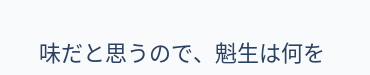味だと思うので、魁生は何を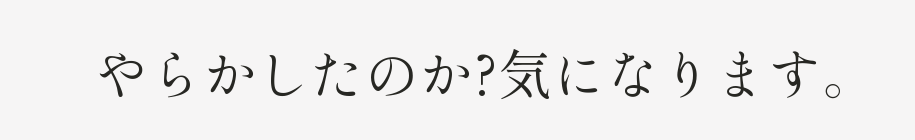やらかしたのか?気になります。